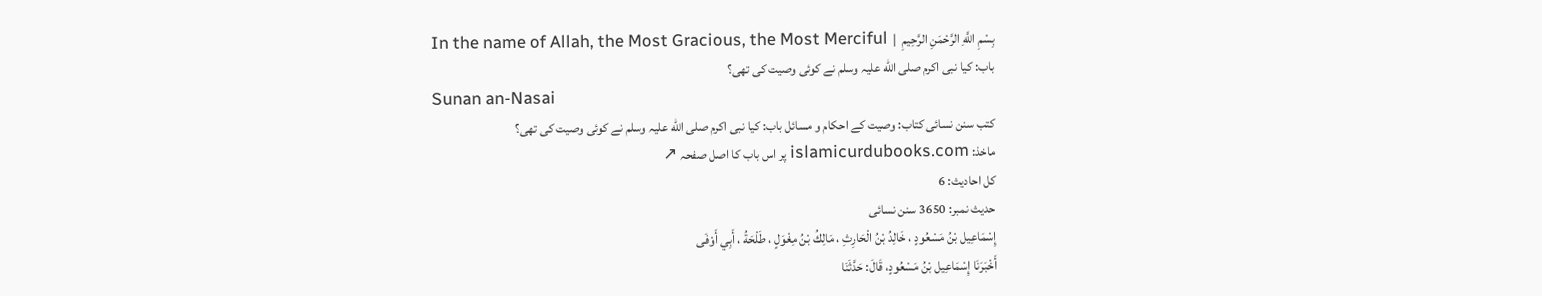بِسْمِ اللَّهِ الرَّحْمَنِ الرَّحِيمِ  |  In the name of Allah, the Most Gracious, the Most Merciful
باب: کیا نبی اکرم صلی الله علیہ وسلم نے کوئی وصیت کی تھی؟
Sunan an-Nasai
کتب سنن نسائی کتاب: وصیت کے احکام و مسائل باب: کیا نبی اکرم صلی الله علیہ وسلم نے کوئی وصیت کی تھی؟
ماخذ: islamicurdubooks.com پر اس باب کا اصل صفحہ ↗
کل احادیث: 6
حدیث نمبر: 3650 سنن نسائی
إِسْمَاعِيل بْنُ مَسْعُودٍ ، خَالِدُ بْنُ الْحَارِثِ ، مَالِكُ بْنُ مِغْوَلٍ ، طَلْحَةُ ، أَبِي أَوْفَى
أَخْبَرَنَا إِسْمَاعِيل بْنُ مَسْعُودٍ، قَالَ: حَدَّثَنَا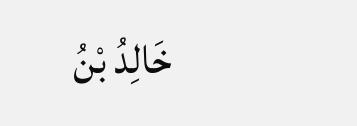خَالِدُ بْنُ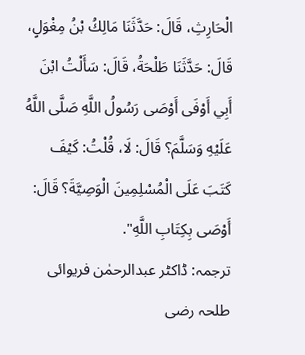الْحَارِثِ، قَالَ: حَدَّثَنَا مَالِكُ بْنُ مِغْوَلٍ، قَالَ: حَدَّثَنَا طَلْحَةُ، قَالَ: سَأَلْتُ ابْنَ أَبِي أَوْفَى أَوْصَى رَسُولُ اللَّهِ صَلَّى اللَّهُ عَلَيْهِ وَسَلَّمَ؟ قَالَ: لَا، قُلْتُ: كَيْفَ كَتَبَ عَلَى الْمُسْلِمِينَ الْوَصِيَّةَ؟ قَالَ: أَوْصَى بِكِتَابِ اللَّهِ".
ترجمہ: ڈاکٹر عبدالرحمٰن فریوائی
طلحہ رضی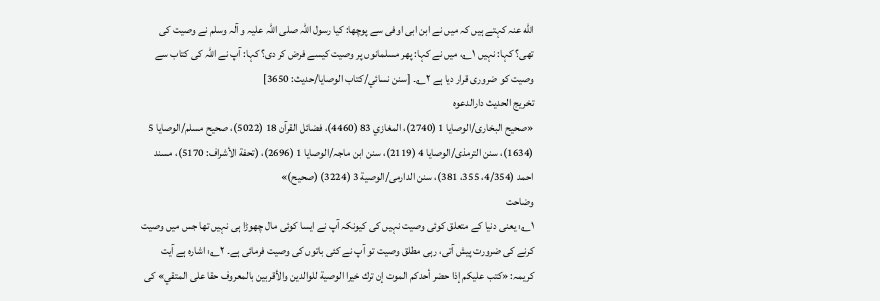الله عنہ کہتے ہیں کہ میں نے ابن ابی اوفی سے پوچھا: کیا رسول اللہ صلی اللہ علیہ و آلہ وسلم نے وصیت کی تھی؟ کہا: نہیں ۱؎، میں نے کہا: پھر مسلمانوں پر وصیت کیسے فرض کر دی؟ کہا: آپ نے اللہ کی کتاب سے وصیت کو ضروری قرار دیا ہے ۲؎۔ [سنن نسائي/كتاب الوصايا/حدیث: 3650]
تخریج الحدیث دارالدعوہ
«صحیح البخاری/الوصایا 1 (2740)، المغازي 83 (4460)، فضائل القرآن 18 (5022)، صحیح مسلم/الوصایا 5 (1634)، سنن الترمذی/الوصایا 4 (2119)، سنن ابن ماجہ/الوصایا 1 (2696)، (تحفة الأشراف: 5170)، مسند احمد (4/354، 355، 381)، سنن الدارمی/الوصیة 3 (3224) (صحیح)»
وضاحت
۱؎: یعنی دنیا کے متعلق کوئی وصیت نہیں کی کیونکہ آپ نے ایسا کوئی مال چھوڑا ہی نہیں تھا جس میں وصیت کرنے کی ضرورت پیش آتی، رہی مطلق وصیت تو آپ نے کئی باتوں کی وصیت فرمائی ہے۔ ۲؎: اشارہ ہے آیت کریمہ: «كتب عليكم إذا حضر أحدكم الموت إن ترك خيرا الوصية للوالدين والأقربين بالمعروف حقا على المتقي» کی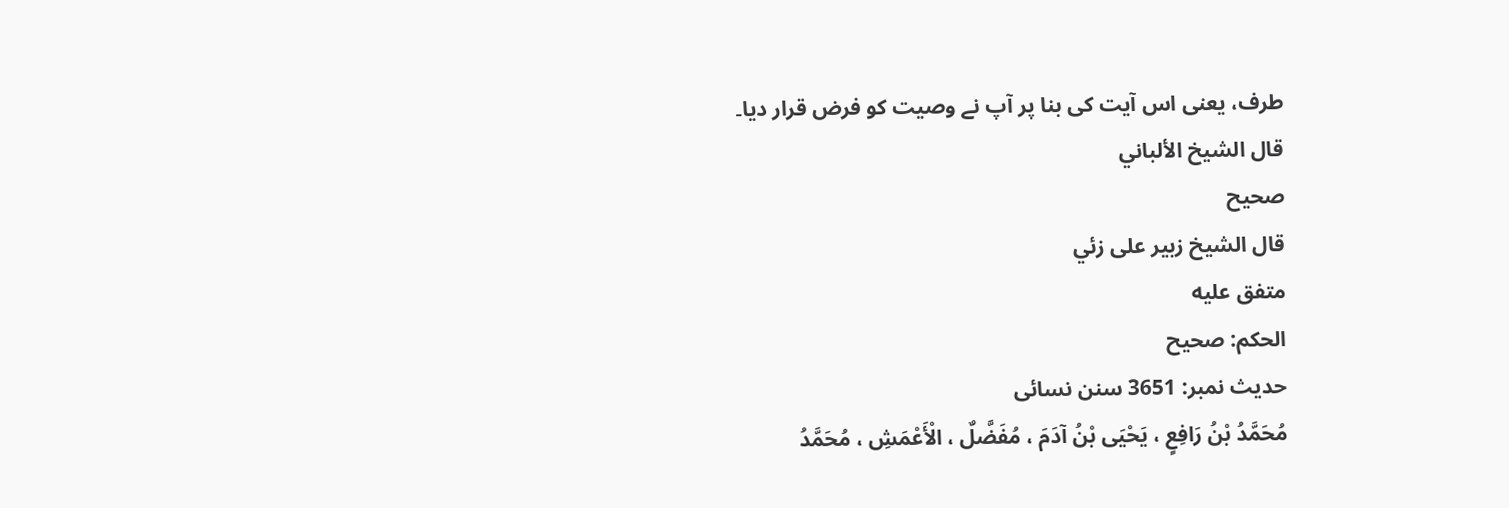طرف، یعنی اس آیت کی بنا پر آپ نے وصیت کو فرض قرار دیا۔
قال الشيخ الألباني
صحيح
قال الشيخ زبير على زئي
متفق عليه
الحكم: صحيح
حدیث نمبر: 3651 سنن نسائی
مُحَمَّدُ بْنُ رَافِعٍ ، يَحْيَى بْنُ آدَمَ ، مُفَضَّلٌ ، الْأَعْمَشِ ، مُحَمَّدُ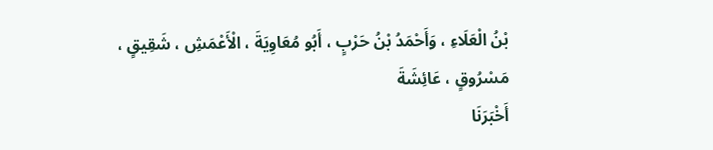بْنُ الْعَلَاءِ ، وَأَحْمَدُ بْنُ حَرْبٍ ، أَبُو مُعَاوِيَةَ ، الْأَعْمَشِ ، شَقِيقٍ ، مَسْرُوقٍ ، عَائِشَةَ
أَخْبَرَنَا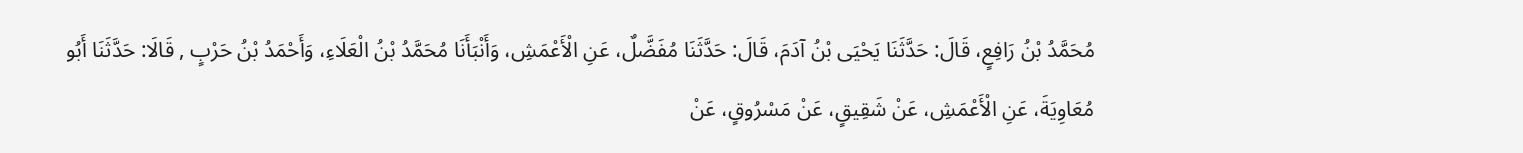مُحَمَّدُ بْنُ رَافِعٍ، قَالَ: حَدَّثَنَا يَحْيَى بْنُ آدَمَ، قَالَ: حَدَّثَنَا مُفَضَّلٌ، عَنِ الْأَعْمَشِ، وَأَنْبَأَنَا مُحَمَّدُ بْنُ الْعَلَاءِ، وَأَحْمَدُ بْنُ حَرْبٍ , قَالَا: حَدَّثَنَا أَبُو مُعَاوِيَةَ، عَنِ الْأَعْمَشِ، عَنْ شَقِيقٍ، عَنْ مَسْرُوقٍ، عَنْ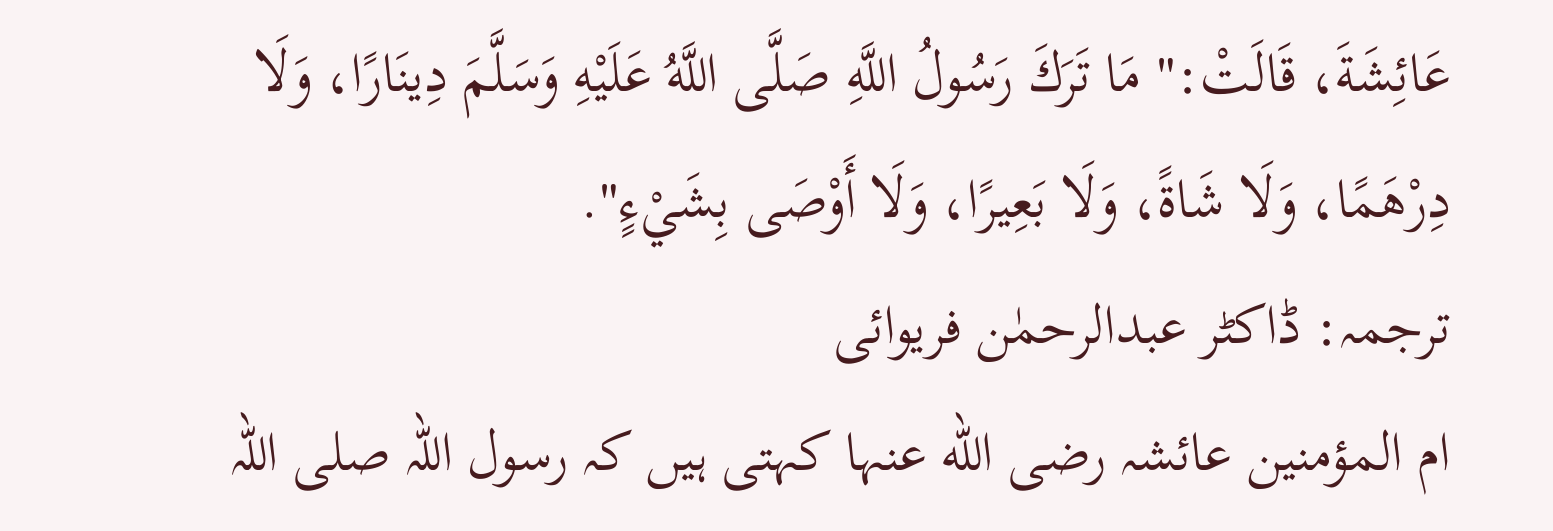عَائِشَةَ، قَالَتْ:" مَا تَرَكَ رَسُولُ اللَّهِ صَلَّى اللَّهُ عَلَيْهِ وَسَلَّمَ دِينَارًا، وَلَا دِرْهَمًا، وَلَا شَاةً، وَلَا بَعِيرًا، وَلَا أَوْصَى بِشَيْءٍ".
ترجمہ: ڈاکٹر عبدالرحمٰن فریوائی
ام المؤمنین عائشہ رضی الله عنہا کہتی ہیں کہ رسول اللہ صلی اللہ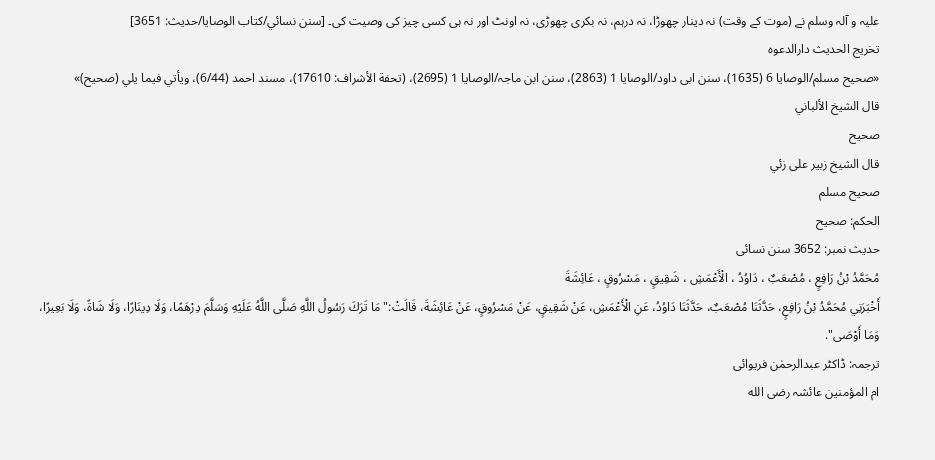علیہ و آلہ وسلم نے (موت کے وقت) نہ دینار چھوڑا، نہ درہم، نہ بکری چھوڑی، نہ اونٹ اور نہ ہی کسی چیز کی وصیت کی۔ [سنن نسائي/كتاب الوصايا/حدیث: 3651]
تخریج الحدیث دارالدعوہ
«صحیح مسلم/الوصایا 6 (1635)، سنن ابی داود/الوصایا 1 (2863)، سنن ابن ماجہ/الوصایا 1 (2695)، (تحفة الأشراف: 17610)، مسند احمد (6/44)، ویأتي فیما یلي (صحیح)»
قال الشيخ الألباني
صحيح
قال الشيخ زبير على زئي
صحيح مسلم
الحكم: صحيح
حدیث نمبر: 3652 سنن نسائی
مُحَمَّدُ بْنُ رَافِعٍ ، مُصْعَبٌ ، دَاوُدُ ، الْأَعْمَشِ ، شَقِيقٍ ، مَسْرُوقٍ ، عَائِشَةَ
أَخْبَرَنِي مُحَمَّدُ بْنُ رَافِعٍ، حَدَّثَنَا مُصْعَبٌ، حَدَّثَنَا دَاوُدُ، عَنِ الْأَعْمَشِ، عَنْ شَقِيقٍ، عَنْ مَسْرُوقٍ، عَنْ عَائِشَةَ، قَالَتْ:" مَا تَرَكَ رَسُولُ اللَّهِ صَلَّى اللَّهُ عَلَيْهِ وَسَلَّمَ دِرْهَمًا، وَلَا دِينَارًا، وَلَا شَاةً، وَلَا بَعِيرًا، وَمَا أَوْصَى".
ترجمہ: ڈاکٹر عبدالرحمٰن فریوائی
ام المؤمنین عائشہ رضی الله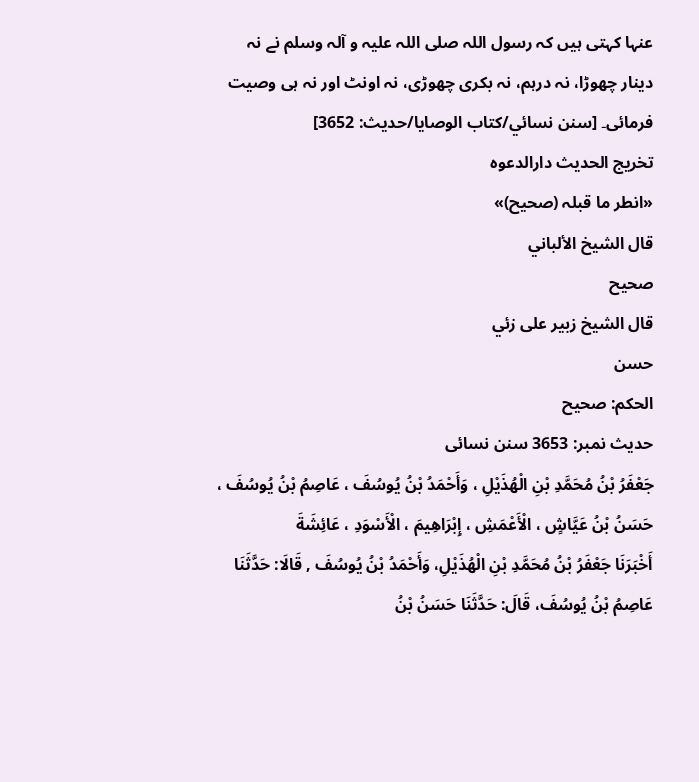عنہا کہتی ہیں کہ رسول اللہ صلی اللہ علیہ و آلہ وسلم نے نہ دینار چھوڑا، نہ درہم، نہ بکری چھوڑی، نہ اونٹ اور نہ ہی وصیت فرمائی۔ [سنن نسائي/كتاب الوصايا/حدیث: 3652]
تخریج الحدیث دارالدعوہ
«انطر ما قبلہ (صحیح)»
قال الشيخ الألباني
صحيح
قال الشيخ زبير على زئي
حسن
الحكم: صحيح
حدیث نمبر: 3653 سنن نسائی
جَعْفَرُ بْنُ مُحَمَّدِ بْنِ الْهُذَيْلِ ، وَأَحْمَدُ بْنُ يُوسُفَ ، عَاصِمُ بْنُ يُوسُفَ ، حَسَنُ بْنُ عَيَّاشٍ ، الْأَعْمَشِ ، إِبْرَاهِيمَ ، الْأَسْوَدِ ، عَائِشَةَ
أَخْبَرَنَا جَعْفَرُ بْنُ مُحَمَّدِ بْنِ الْهُذَيْلِ، وَأَحْمَدُ بْنُ يُوسُفَ , قَالَا: حَدَّثَنَا عَاصِمُ بْنُ يُوسُفَ، قَالَ: حَدَّثَنَا حَسَنُ بْنُ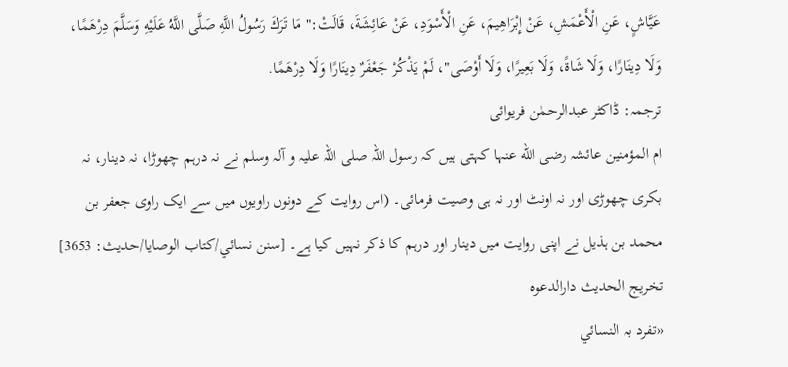عَيَّاشٍ، عَنِ الْأَعْمَشِ، عَنْ إِبْرَاهِيمَ، عَنِ الْأَسْوَدِ، عَنْ عَائِشَةَ، قَالَتْ:" مَا تَرَكَ رَسُولُ اللَّهِ صَلَّى اللَّهُ عَلَيْهِ وَسَلَّمَ دِرْهَمًا، وَلَا دِينَارًا، وَلَا شَاةً، وَلَا بَعِيرًا، وَلَا أَوْصَى"، لَمْ يَذْكُرْ جَعْفَرٌ دِينَارًا وَلَا دِرْهَمًا.
ترجمہ: ڈاکٹر عبدالرحمٰن فریوائی
ام المؤمنین عائشہ رضی الله عنہا کہتی ہیں کہ رسول اللہ صلی اللہ علیہ و آلہ وسلم نے نہ درہم چھوڑا، نہ دینار، نہ بکری چھوڑی اور نہ اونٹ اور نہ ہی وصیت فرمائی۔ (اس روایت کے دونوں راویوں میں سے ایک راوی جعفر بن محمد بن ہذیل نے اپنی روایت میں دینار اور درہم کا ذکر نہیں کیا ہے۔ [سنن نسائي/كتاب الوصايا/حدیث: 3653]
تخریج الحدیث دارالدعوہ
«تفرد بہ النسائي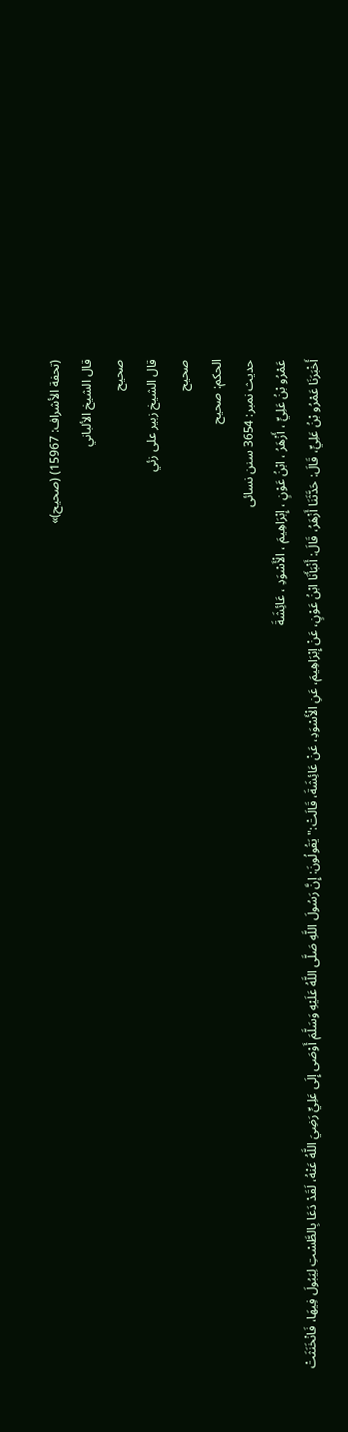(تحفة الأشراف: 15967) (صحیح)»
قال الشيخ الألباني
صحيح
قال الشيخ زبير على زئي
صحيح
الحكم: صحيح
حدیث نمبر: 3654 سنن نسائی
عَمْرُو بْنُ عَلِيٍّ ، أَزْهَرُ ، ابْنُ عَوْنٍ ، إِبْرَاهِيمَ ، الْأَسْوَدِ ، عَائِشَةَ
أَخْبَرَنَا عَمْرُو بْنُ عَلِيٍّ، قَالَ: حَدَّثَنَا أَزْهَرُ، قَالَ: أَنْبَأَنَا ابْنُ عَوْنٍ، عَنْ إِبْرَاهِيمَ، عَنِ الْأَسْوَدِ، عَنْ عَائِشَةَ، قَالَتْ:" يَقُولُونَ: إِنَّ رَسُولَ اللَّهِ صَلَّى اللَّهُ عَلَيْهِ وَسَلَّمَ أَوْصَى إِلَى عَلِيٍّ رَضِيَ اللَّهُ عَنْهُ، لَقَدْ دَعَا بِالطَّسْتِ لِيَبُولَ فِيهَا، فَانْخَنَثَتْ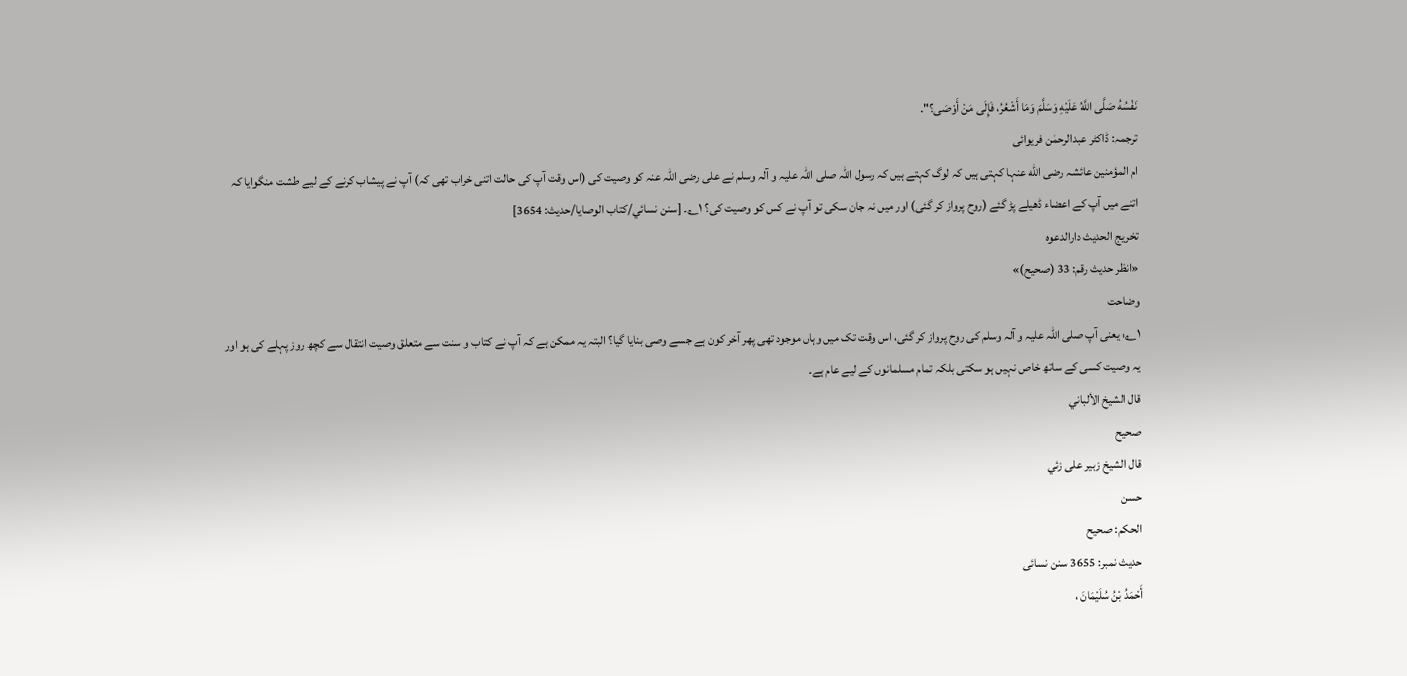نَفْسُهُ صَلَّى اللَّهُ عَلَيْهِ وَسَلَّمَ وَمَا أَشْعُرُ، فَإِلَى مَنْ أَوْصَى؟".
ترجمہ: ڈاکٹر عبدالرحمٰن فریوائی
ام المؤمنین عائشہ رضی الله عنہا کہتی ہیں کہ لوگ کہتے ہیں کہ رسول اللہ صلی اللہ علیہ و آلہ وسلم نے علی رضی اللہ عنہ کو وصیت کی (اس وقت آپ کی حالت اتنی خراب تھی کہ) آپ نے پیشاب کرنے کے لیے طشت منگوایا کہ اتنے میں آپ کے اعضاء ڈھیلے پڑ گئے (روح پرواز کر گئی) اور میں نہ جان سکی تو آپ نے کس کو وصیت کی؟ ۱؎۔ [سنن نسائي/كتاب الوصايا/حدیث: 3654]
تخریج الحدیث دارالدعوہ
«انظر حدیث رقم: 33 (صحیح)»
وضاحت
۱؎: یعنی آپ صلی اللہ علیہ و آلہ وسلم کی روح پرواز کر گئی، اس وقت تک میں وہاں موجود تھی پھر آخر کون ہے جسے وصی بنایا گیا؟ البتہ یہ ممکن ہے کہ آپ نے کتاب و سنت سے متعلق وصیت انتقال سے کچھ روز پہلے کی ہو اور یہ وصیت کسی کے ساتھ خاص نہیں ہو سکتی بلکہ تمام مسلمانوں کے لیے عام ہے۔
قال الشيخ الألباني
صحيح
قال الشيخ زبير على زئي
حسن
الحكم: صحيح
حدیث نمبر: 3655 سنن نسائی
أَحْمَدُ بْنُ سُلَيْمَانَ ،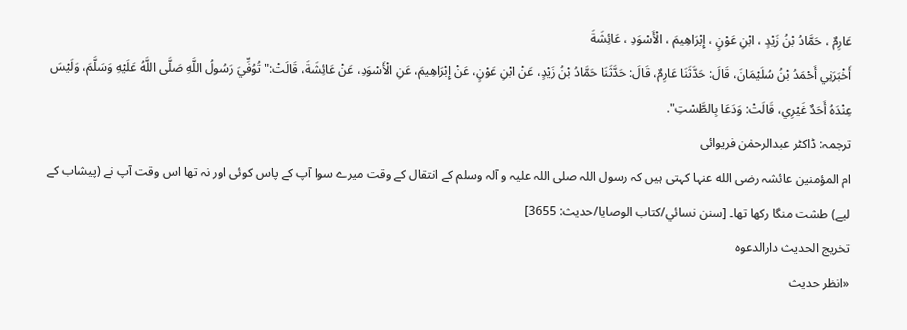عَارِمٌ ، حَمَّادُ بْنُ زَيْدٍ ، ابْنِ عَوْنٍ ، إِبْرَاهِيمَ ، الْأَسْوَدِ ، عَائِشَةَ
أَخْبَرَنِي أَحْمَدُ بْنُ سُلَيْمَانَ، قَالَ: حَدَّثَنَا عَارِمٌ، قَالَ: حَدَّثَنَا حَمَّادُ بْنُ زَيْدٍ، عَنْ ابْنِ عَوْنٍ، عَنْ إِبْرَاهِيمَ، عَنِ الْأَسْوَدِ، عَنْ عَائِشَةَ، قَالَتْ:" تُوُفِّيَ رَسُولُ اللَّهِ صَلَّى اللَّهُ عَلَيْهِ وَسَلَّمَ، وَلَيْسَ عِنْدَهُ أَحَدٌ غَيْرِي، قَالَتْ: وَدَعَا بِالطَّسْتِ".
ترجمہ: ڈاکٹر عبدالرحمٰن فریوائی
ام المؤمنین عائشہ رضی الله عنہا کہتی ہیں کہ رسول اللہ صلی اللہ علیہ و آلہ وسلم کے انتقال کے وقت میرے سوا آپ کے پاس کوئی اور نہ تھا اس وقت آپ نے (پیشاب کے لیے) طشت منگا رکھا تھا۔ [سنن نسائي/كتاب الوصايا/حدیث: 3655]
تخریج الحدیث دارالدعوہ
«انظر حدیث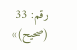رقم: 33 (صحیح)»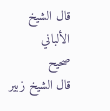قال الشيخ الألباني
صحيح
قال الشيخ زبير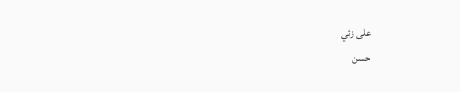على زئي
حسن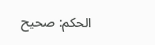الحكم: صحيح